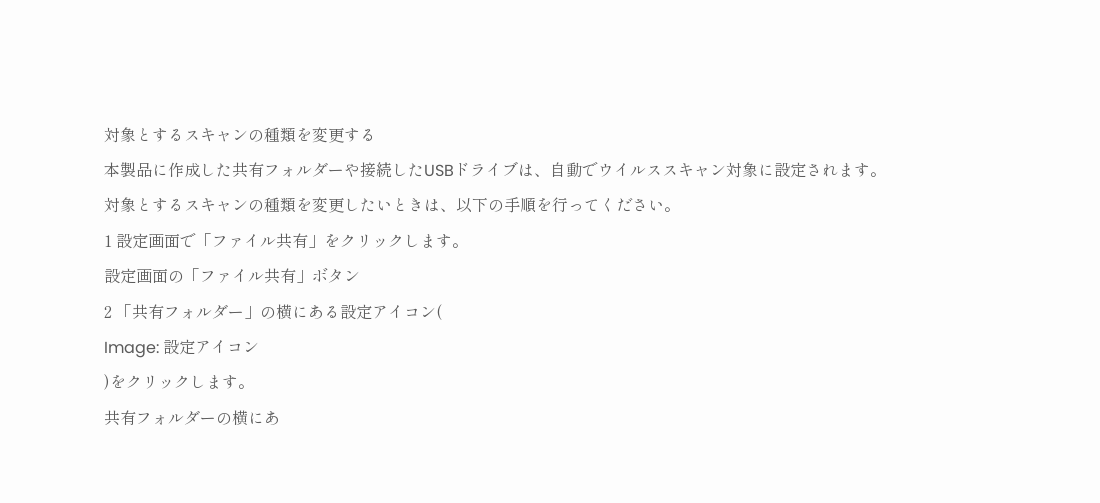対象とするスキャンの種類を変更する
本製品に作成した共有フォルダーや接続したUSBドライブは、自動でウイルススキャン対象に設定されます。対象とするスキャンの種類を変更したいときは、以下の手順を行ってください。
1 設定画面で「ファイル共有」をクリックします。
設定画面の「ファイル共有」ボタン
2 「共有フォルダー」の横にある設定アイコン(
Image: 設定アイコン
)をクリックします。
共有フォルダーの横にあ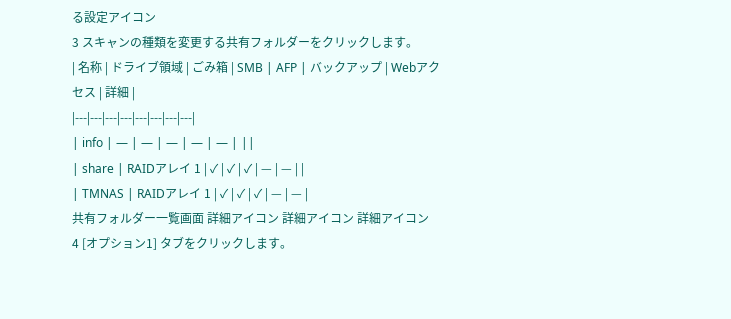る設定アイコン
3 スキャンの種類を変更する共有フォルダーをクリックします。
| 名称 | ドライブ領域 | ごみ箱 | SMB | AFP | バックアップ | Webアクセス | 詳細 |
|---|---|---|---|---|---|---|---|
| info | — | — | — | — | — | ||
| share | RAIDアレイ 1 | ✓ | ✓ | ✓ | — | — | |
| TMNAS | RAIDアレイ 1 | ✓ | ✓ | ✓ | — | — |
共有フォルダー一覧画面 詳細アイコン 詳細アイコン 詳細アイコン
4 [オプション1] タブをクリックします。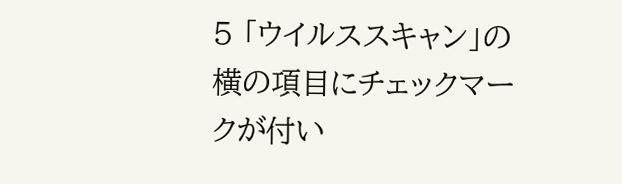5 「ウイルススキャン」の横の項目にチェックマークが付い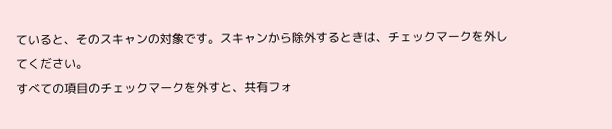ていると、そのスキャンの対象です。スキャンから除外するときは、チェックマークを外してください。
すべての項目のチェックマークを外すと、共有フォ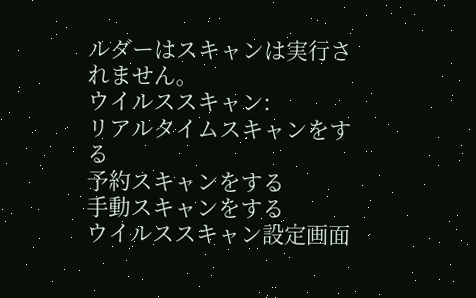ルダーはスキャンは実行されません。
ウイルススキャン:
リアルタイムスキャンをする
予約スキャンをする
手動スキャンをする
ウイルススキャン設定画面